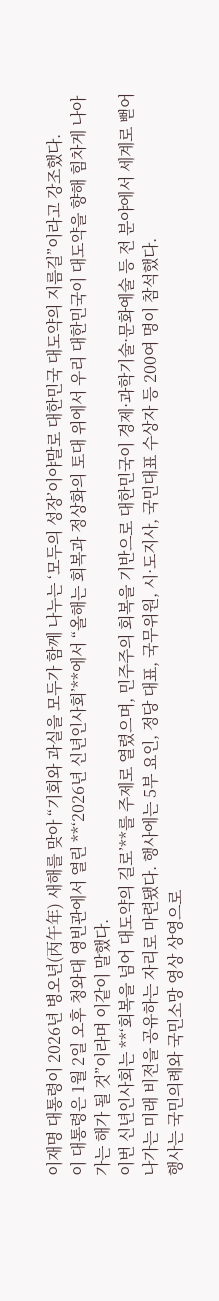이재명 대통령이 2026년 병오년(丙午年) 새해를 맞아 “기회와 과실을 모두가 함께 나누는 ‘모두의 성장’이야말로 대한민국 대도약의 지름길”이라고 강조했다.
이 대통령은 1월 2일 오후 청와대 영빈관에서 열린 **‘2026년 신년인사회’**에서 “올해는 회복과 정상화의 토대 위에서 우리 대한민국이 대도약을 향해 힘차게 나아가는 해가 될 것”이라며 이같이 말했다.
이번 신년인사회는 **‘회복을 넘어 대도약의 길로’**를 주제로 열렸으며, 민주주의 회복을 기반으로 대한민국이 경제·과학기술·문화예술 등 전 분야에서 세계로 뻗어 나가는 미래 비전을 공유하는 자리로 마련됐다. 행사에는 5부 요인, 정당 대표, 국무위원, 시·도지사, 국민대표 수상자 등 200여 명이 참석했다.
행사는 국민의례와 국민소망 영상 상영으로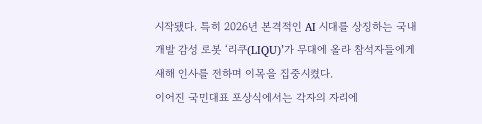시작됐다. 특히 2026년 본격적인 AI 시대를 상징하는 국내 개발 감성 로봇 ‘리쿠(LIQU)’가 무대에 올라 참석자들에게 새해 인사를 전하며 이목을 집중시켰다.
이어진 국민대표 포상식에서는 각자의 자리에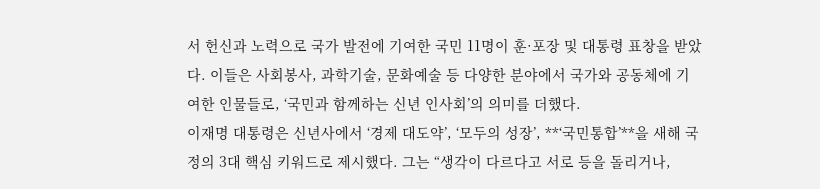서 헌신과 노력으로 국가 발전에 기여한 국민 11명이 훈·포장 및 대통령 표창을 받았다. 이들은 사회봉사, 과학기술, 문화예술 등 다양한 분야에서 국가와 공동체에 기여한 인물들로, ‘국민과 함께하는 신년 인사회’의 의미를 더했다.
이재명 대통령은 신년사에서 ‘경제 대도약’, ‘모두의 성장’, **‘국민통합’**을 새해 국정의 3대 핵심 키워드로 제시했다. 그는 “생각이 다르다고 서로 등을 돌리거나,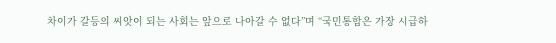차이가 갈등의 씨앗이 되는 사회는 앞으로 나아갈 수 없다”며 “국민통합은 가장 시급하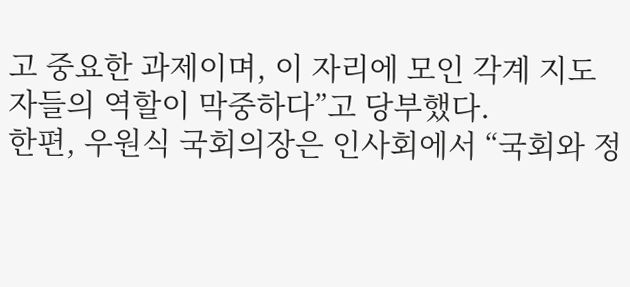고 중요한 과제이며, 이 자리에 모인 각계 지도자들의 역할이 막중하다”고 당부했다.
한편, 우원식 국회의장은 인사회에서 “국회와 정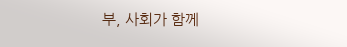부, 사회가 함께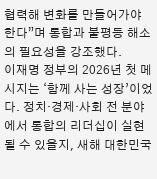협력해 변화를 만들어가야 한다”며 통합과 불평등 해소의 필요성을 강조했다.
이재명 정부의 2026년 첫 메시지는 ‘함께 사는 성장’이었다. 정치·경제·사회 전 분야에서 통합의 리더십이 실현될 수 있을지, 새해 대한민국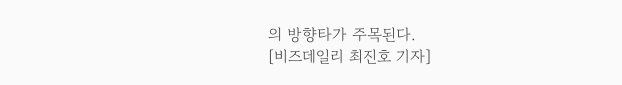의 방향타가 주목된다.
[비즈데일리 최진호 기자]